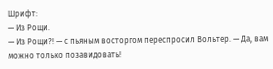Шрифт:
— Из Рощи.
— Из Рощи?! — с пьяным восторгом переспросил Вольтер. — Да, вам можно только позавидовать!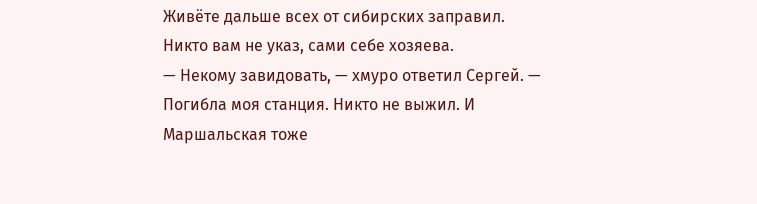Живёте дальше всех от сибирских заправил. Никто вам не указ, сами себе хозяева.
— Некому завидовать, — хмуро ответил Сергей. — Погибла моя станция. Никто не выжил. И Маршальская тоже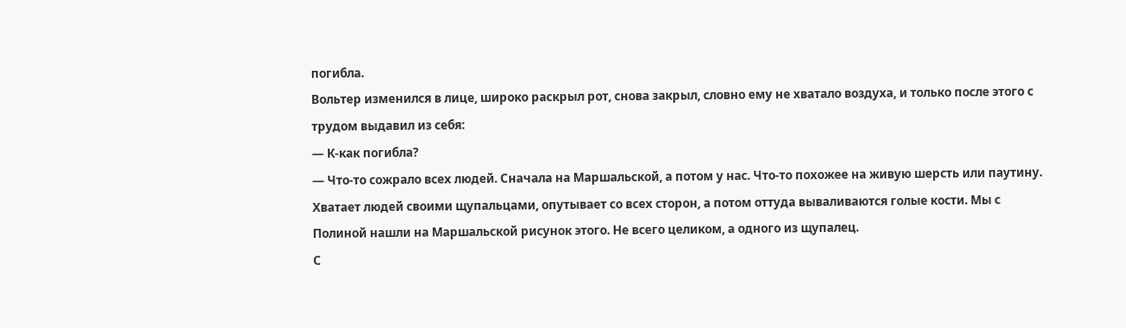погибла.
Вольтер изменился в лице, широко раскрыл рот, снова закрыл, словно ему не хватало воздуха, и только после этого с трудом выдавил из себя:
— К-как погибла?
— Что-то сожрало всех людей. Сначала на Маршальской, а потом у нас. Что-то похожее на живую шерсть или паутину. Хватает людей своими щупальцами, опутывает со всех сторон, а потом оттуда вываливаются голые кости. Мы с Полиной нашли на Маршальской рисунок этого. Не всего целиком, а одного из щупалец.
С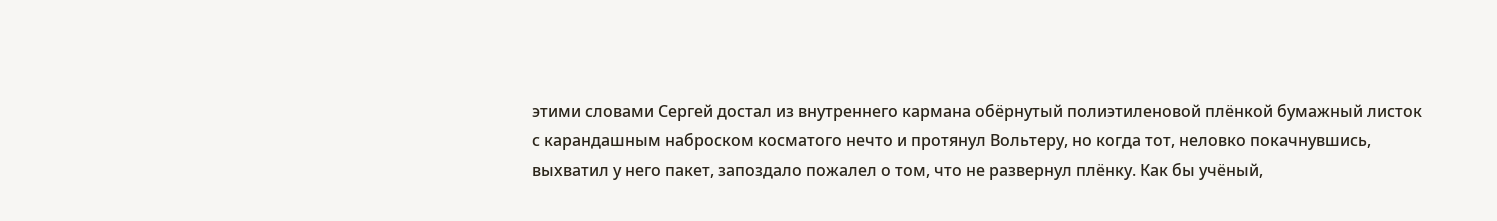этими словами Сергей достал из внутреннего кармана обёрнутый полиэтиленовой плёнкой бумажный листок с карандашным наброском косматого нечто и протянул Вольтеру, но когда тот, неловко покачнувшись, выхватил у него пакет, запоздало пожалел о том, что не развернул плёнку. Как бы учёный,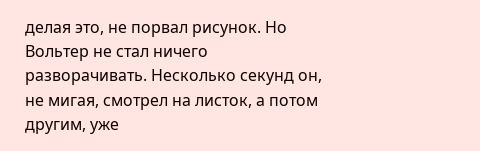делая это, не порвал рисунок. Но Вольтер не стал ничего разворачивать. Несколько секунд он, не мигая, смотрел на листок, а потом другим, уже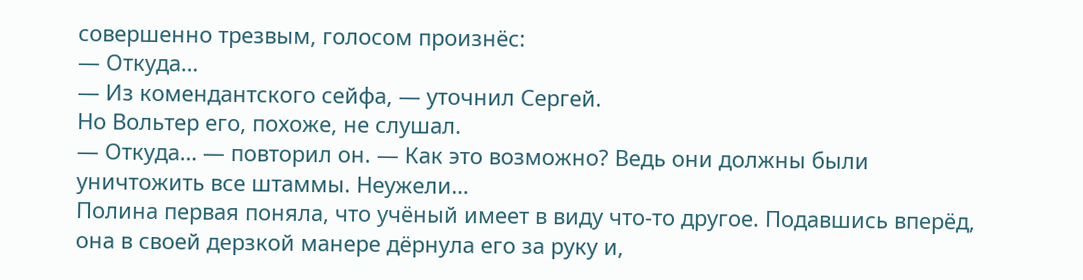совершенно трезвым, голосом произнёс:
— Откуда…
— Из комендантского сейфа, — уточнил Сергей.
Но Вольтер его, похоже, не слушал.
— Откуда… — повторил он. — Как это возможно? Ведь они должны были уничтожить все штаммы. Неужели…
Полина первая поняла, что учёный имеет в виду что-то другое. Подавшись вперёд, она в своей дерзкой манере дёрнула его за руку и,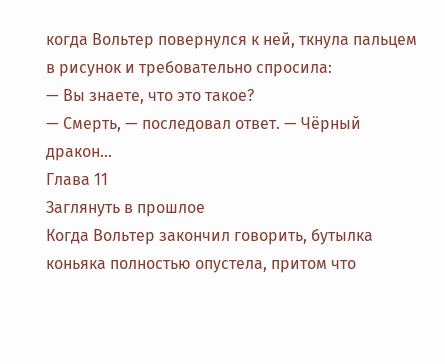когда Вольтер повернулся к ней, ткнула пальцем в рисунок и требовательно спросила:
— Вы знаете, что это такое?
— Смерть, — последовал ответ. — Чёрный дракон…
Глава 11
Заглянуть в прошлое
Когда Вольтер закончил говорить, бутылка коньяка полностью опустела, притом что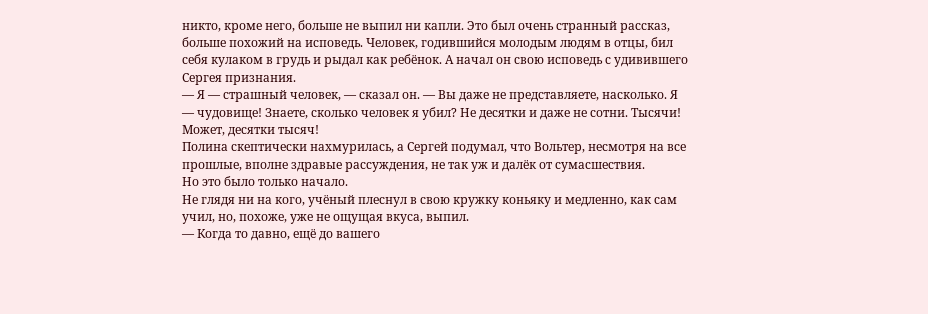никто, кроме него, больше не выпил ни капли. Это был очень странный рассказ, больше похожий на исповедь. Человек, годившийся молодым людям в отцы, бил себя кулаком в грудь и рыдал как ребёнок. А начал он свою исповедь с удивившего Сергея признания.
— Я — страшный человек, — сказал он. — Вы даже не представляете, насколько. Я — чудовище! Знаете, сколько человек я убил? Не десятки и даже не сотни. Тысячи! Может, десятки тысяч!
Полина скептически нахмурилась, а Сергей подумал, что Вольтер, несмотря на все прошлые, вполне здравые рассуждения, не так уж и далёк от сумасшествия.
Но это было только начало.
Не глядя ни на кого, учёный плеснул в свою кружку коньяку и медленно, как сам учил, но, похоже, уже не ощущая вкуса, выпил.
— Когда то давно, ещё до вашего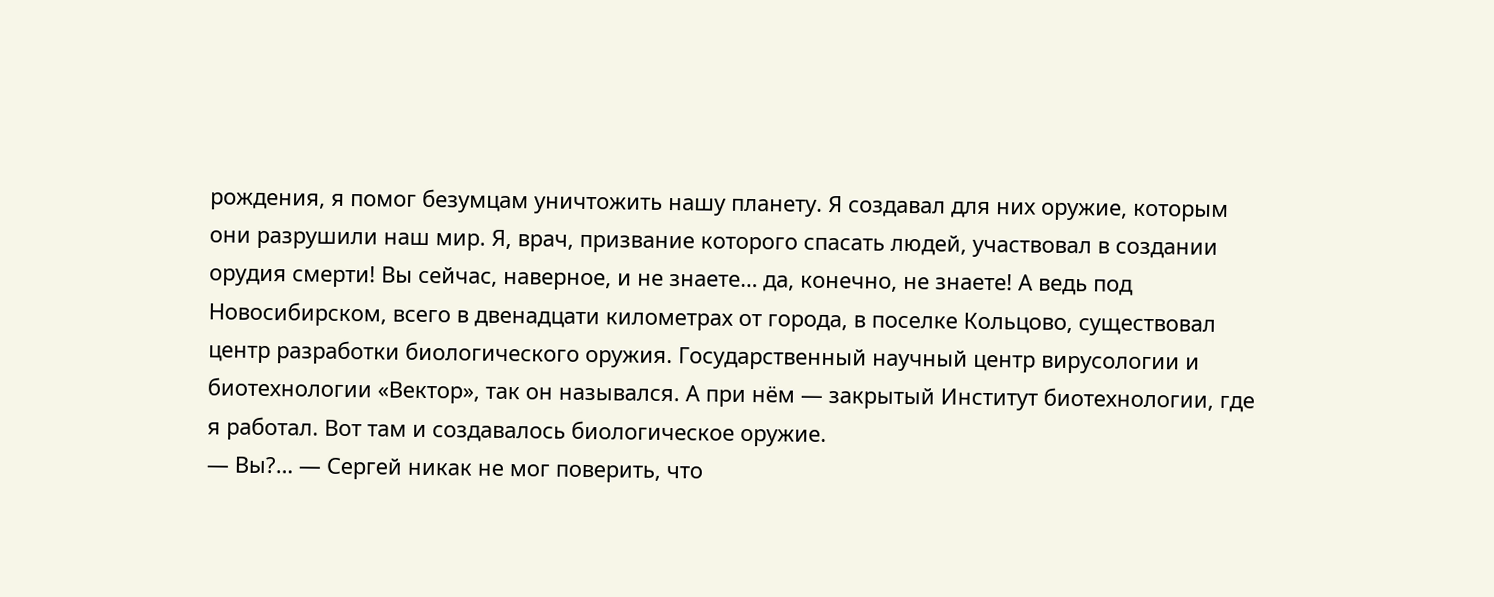рождения, я помог безумцам уничтожить нашу планету. Я создавал для них оружие, которым они разрушили наш мир. Я, врач, призвание которого спасать людей, участвовал в создании орудия смерти! Вы сейчас, наверное, и не знаете… да, конечно, не знаете! А ведь под Новосибирском, всего в двенадцати километрах от города, в поселке Кольцово, существовал центр разработки биологического оружия. Государственный научный центр вирусологии и биотехнологии «Вектор», так он назывался. А при нём — закрытый Институт биотехнологии, где я работал. Вот там и создавалось биологическое оружие.
— Вы?… — Сергей никак не мог поверить, что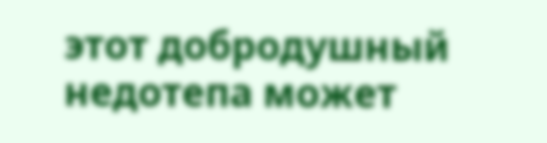этот добродушный недотепа может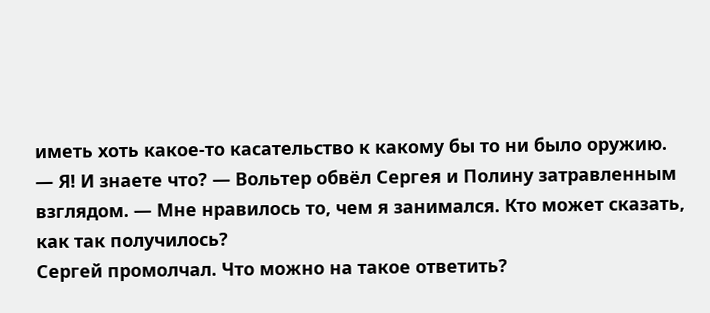иметь хоть какое-то касательство к какому бы то ни было оружию.
— Я! И знаете что? — Вольтер обвёл Сергея и Полину затравленным взглядом. — Мне нравилось то, чем я занимался. Кто может сказать, как так получилось?
Сергей промолчал. Что можно на такое ответить?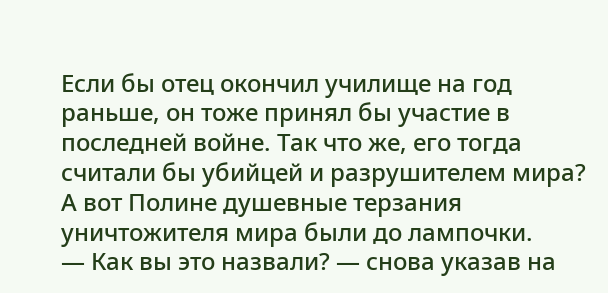Если бы отец окончил училище на год раньше, он тоже принял бы участие в последней войне. Так что же, его тогда считали бы убийцей и разрушителем мира?
А вот Полине душевные терзания уничтожителя мира были до лампочки.
— Как вы это назвали? — снова указав на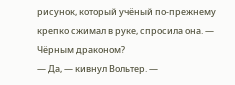рисунок, который учёный по-прежнему крепко сжимал в руке, спросила она. — Чёрным драконом?
— Да, — кивнул Вольтер. —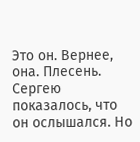Это он. Вернее, она. Плесень.
Сергею показалось, что он ослышался. Но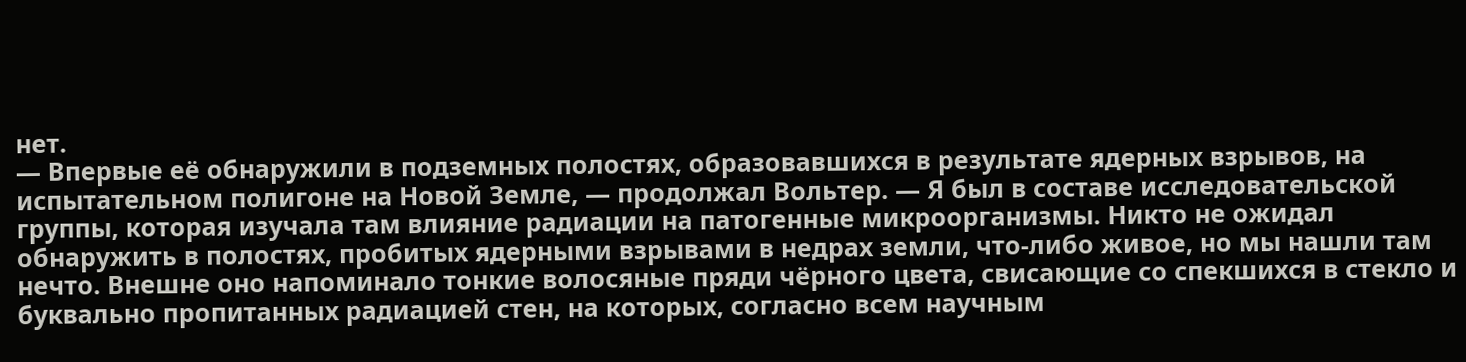нет.
— Впервые её обнаружили в подземных полостях, образовавшихся в результате ядерных взрывов, на испытательном полигоне на Новой Земле, — продолжал Вольтер. — Я был в составе исследовательской группы, которая изучала там влияние радиации на патогенные микроорганизмы. Никто не ожидал обнаружить в полостях, пробитых ядерными взрывами в недрах земли, что-либо живое, но мы нашли там нечто. Внешне оно напоминало тонкие волосяные пряди чёрного цвета, свисающие со спекшихся в стекло и буквально пропитанных радиацией стен, на которых, согласно всем научным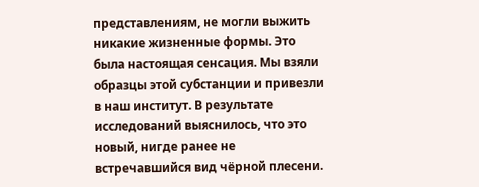представлениям, не могли выжить никакие жизненные формы. Это была настоящая сенсация. Мы взяли образцы этой субстанции и привезли в наш институт. В результате исследований выяснилось, что это новый, нигде ранее не встречавшийся вид чёрной плесени.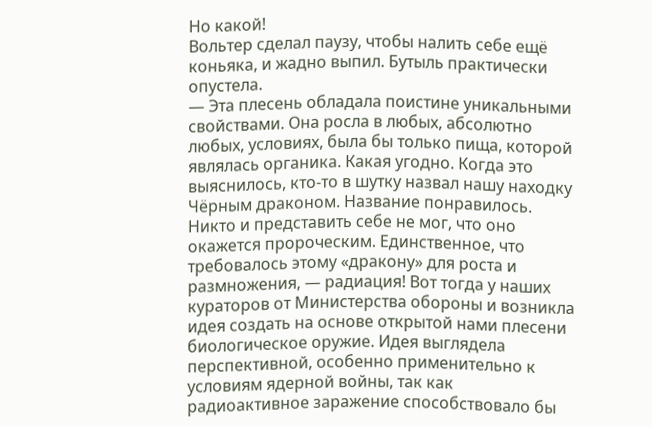Но какой!
Вольтер сделал паузу, чтобы налить себе ещё коньяка, и жадно выпил. Бутыль практически опустела.
— Эта плесень обладала поистине уникальными свойствами. Она росла в любых, абсолютно любых, условиях, была бы только пища, которой являлась органика. Какая угодно. Когда это выяснилось, кто-то в шутку назвал нашу находку Чёрным драконом. Название понравилось. Никто и представить себе не мог, что оно окажется пророческим. Единственное, что требовалось этому «дракону» для роста и размножения, — радиация! Вот тогда у наших кураторов от Министерства обороны и возникла идея создать на основе открытой нами плесени биологическое оружие. Идея выглядела перспективной, особенно применительно к условиям ядерной войны, так как радиоактивное заражение способствовало бы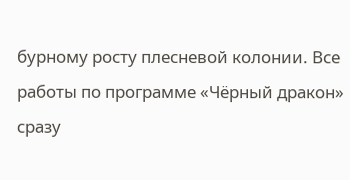бурному росту плесневой колонии. Все работы по программе «Чёрный дракон» сразу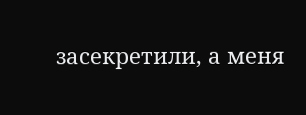засекретили, а меня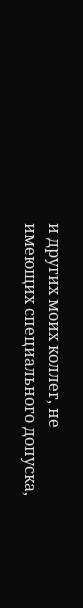и других моих коллег, не имеющих специального допуска,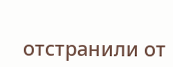отстранили от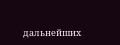дальнейших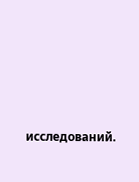исследований.